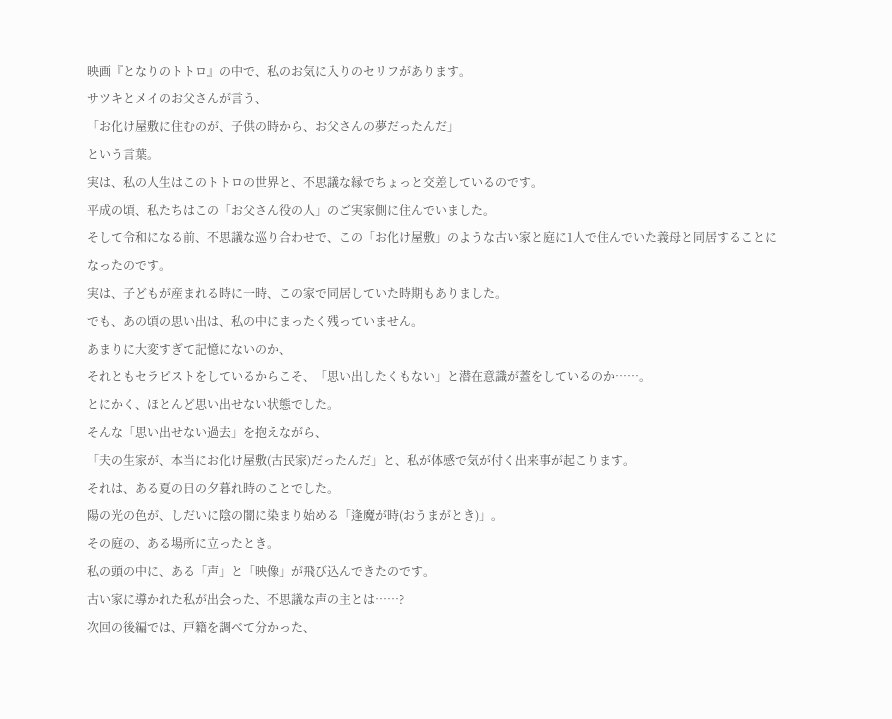映画『となりのトトロ』の中で、私のお気に入りのセリフがあります。
サツキとメイのお父さんが言う、
「お化け屋敷に住むのが、子供の時から、お父さんの夢だったんだ」
という言葉。
実は、私の人生はこのトトロの世界と、不思議な縁でちょっと交差しているのです。
平成の頃、私たちはこの「お父さん役の人」のご実家側に住んでいました。
そして令和になる前、不思議な巡り合わせで、この「お化け屋敷」のような古い家と庭に1人で住んでいた義母と同居することになったのです。
実は、子どもが産まれる時に一時、この家で同居していた時期もありました。
でも、あの頃の思い出は、私の中にまったく残っていません。
あまりに大変すぎて記憶にないのか、
それともセラピストをしているからこそ、「思い出したくもない」と潜在意識が蓋をしているのか……。
とにかく、ほとんど思い出せない状態でした。
そんな「思い出せない過去」を抱えながら、
「夫の生家が、本当にお化け屋敷(古民家)だったんだ」と、私が体感で気が付く出来事が起こります。
それは、ある夏の日の夕暮れ時のことでした。
陽の光の色が、しだいに陰の闇に染まり始める「逢魔が時(おうまがとき)」。
その庭の、ある場所に立ったとき。
私の頭の中に、ある「声」と「映像」が飛び込んできたのです。
古い家に導かれた私が出会った、不思議な声の主とは……?
次回の後編では、戸籍を調べて分かった、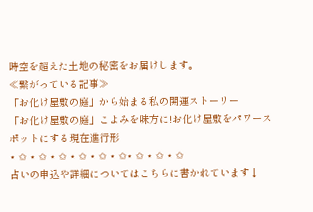時空を超えた土地の秘密をお届けします。
≪繋がっている記事≫
「お化け屋敷の庭」から始まる私の開運ストーリー
「お化け屋敷の庭」こよみを味方に!お化け屋敷をパワースポットにする現在進行形
⋆ ✩ ⋆ ✩ ⋆ ✩ ⋆ ✩ ⋆ ✩ ⋆ ✩⋆ ✩ ⋆ ✩ ⋆ ✩
占いの申込や詳細についてはこちらに書かれています↓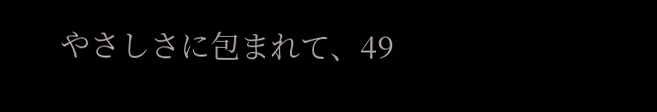やさしさに包まれて、49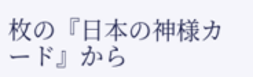枚の『日本の神様カード』から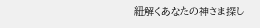紐解くあなたの神さま探し